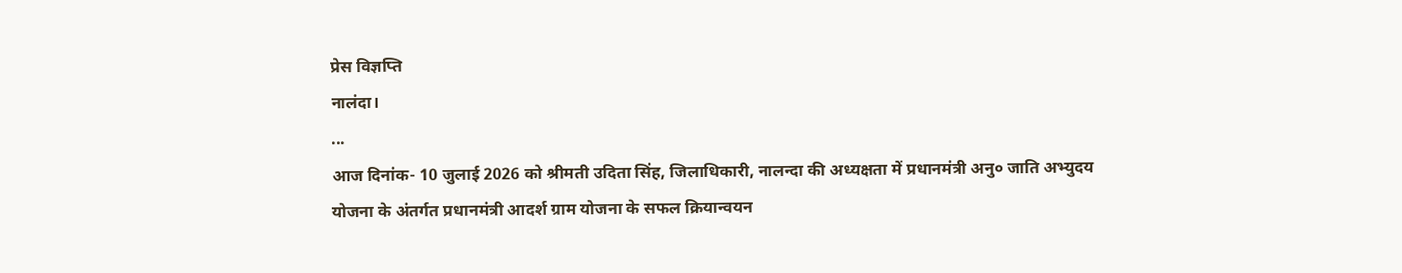प्रेस विज्ञप्ति
नालंदा।
...
आज दिनांक- 10 जुलाई 2026 को श्रीमती उदिता सिंह, जिलाधिकारी, नालन्दा की अध्यक्षता में प्रधानमंत्री अनु० जाति अभ्युदय योजना के अंतर्गत प्रधानमंत्री आदर्श ग्राम योजना के सफल क्रियान्वयन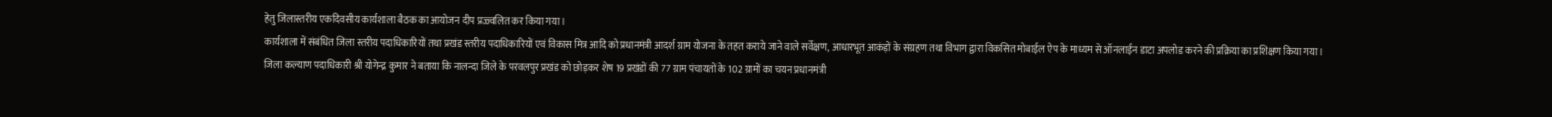हेतु जिलास्तरीय एकदिवसीय कार्यशाला बैठक का आयोजन दीप प्रज्ज्वलित कर किया गया।
कार्यशाला में संबंधित जिला स्तरीय पदाधिकारियों तथा प्रखंड स्तरीय पदाधिकारियों एवं विकास मित्र आदि को प्रधानमंत्री आदर्श ग्राम योजना के तहत कराये जाने वाले सर्वेक्षण, आधारभूत आकंड़ों के संग्रहण तथा विभाग द्वारा विकसित मोबाईल ऐप के माध्यम से ऑनलाईन डाटा अपलोड करने की प्रक्रिया का प्रशिक्षण किया गया।
जिला कल्याण पदाधिकारी श्री योगेन्द्र कुमार ने बताया कि नालन्दा जिले के परवलपुर प्रखंड को छोड़कर शेष 19 प्रखंडों की 77 ग्राम पंचायतों के 102 ग्रामों का चयन प्रधानमंत्री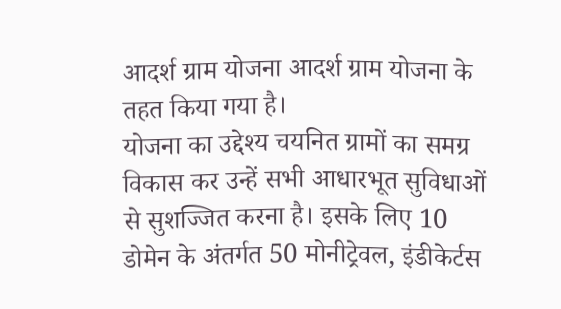आदर्श ग्राम योजना आदर्श ग्राम योजना के तहत किया गया है।
योजना का उद्देश्य चयनित ग्रामों का समग्र विकास कर उन्हें सभी आधारभूत सुविधाओं से सुशज्जित करना है। इसके लिए 10 डोमेन के अंतर्गत 50 मोनीट्रेवल, इंडीकेर्टस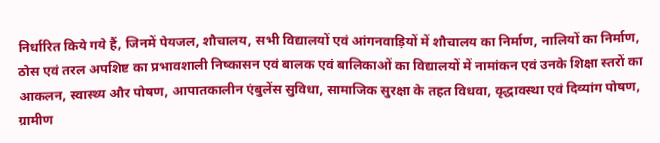निर्धारित किये गये हैं, जिनमें पेयजल, शौचालय, सभी विद्यालयों एवं आंगनवाड़ियों में शौचालय का निर्माण, नालियों का निर्माण, ठोस एवं तरल अपशिष्ट का प्रभावशाली निष्कासन एवं बालक एवं बालिकाओं का विद्यालयों में नामांकन एवं उनके शिक्षा स्तरों का आकलन, स्वास्थ्य और पोषण, आपातकालीन एंबुलेंस सुविधा, सामाजिक सुरक्षा के तहत विधवा, वृद्धावस्था एवं दिव्यांग पोषण, ग्रामीण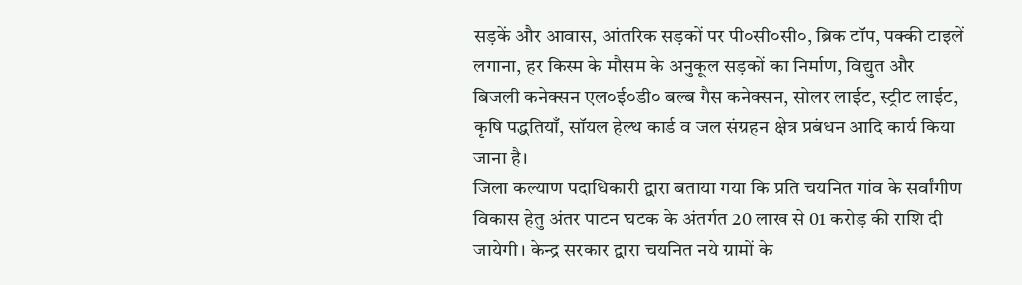सड़कें और आवास, आंतरिक सड़कों पर पी०सी०सी०, ब्रिक टॉप, पक्की टाइलें लगाना, हर किस्म के मौसम के अनुकूल सड़कों का निर्माण, विद्युत और बिजली कनेक्सन एल०ई०डी० बल्ब गैस कनेक्सन, सोलर लाईट, स्ट्रीट लाईट, कृषि पद्धतियाँ, सॉयल हेल्थ कार्ड व जल संग्रहन क्षेत्र प्रबंधन आदि कार्य किया जाना है।
जिला कल्याण पदाधिकारी द्वारा बताया गया कि प्रति चयनित गांव के सर्वांगीण विकास हेतु अंतर पाटन घटक के अंतर्गत 20 लाख से 01 करोड़ की राशि दी जायेगी। केन्द्र सरकार द्वारा चयनित नये ग्रामों के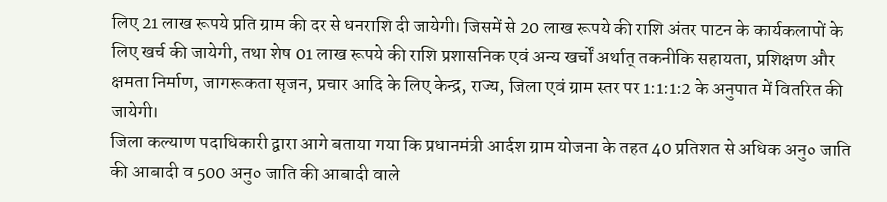लिए 21 लाख रूपये प्रति ग्राम की दर से धनराशि दी जायेगी। जिसमें से 20 लाख रूपये की राशि अंतर पाटन के कार्यकलापों के लिए खर्च की जायेगी, तथा शेष 01 लाख रूपये की राशि प्रशासनिक एवं अन्य खर्चों अर्थात् तकनीकि सहायता, प्रशिक्षण और क्षमता निर्माण, जागरूकता सृजन, प्रचार आदि के लिए केन्द्र, राज्य, जिला एवं ग्राम स्तर पर 1:1:1:2 के अनुपात में वितरित की जायेगी।
जिला कल्याण पदाधिकारी द्वारा आगे बताया गया कि प्रधानमंत्री आर्दश ग्राम योजना के तहत 40 प्रतिशत से अधिक अनु० जाति की आबादी व 500 अनु० जाति की आबादी वाले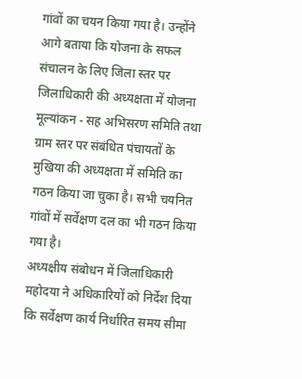गांवों का चयन किया गया है। उन्होंने आगे बताया कि योजना के सफल संचालन के लिए जिला स्तर पर जिलाधिकारी की अध्यक्षता में योजना मूल्यांकन - सह अभिसरण समिति तथा ग्राम स्तर पर संबंधित पंचायतों के मुखिया की अध्यक्षता में समिति का गठन किया जा चुका है। सभी चयनित गांवों में सर्वेक्षण दल का भी गठन किया गया है।
अध्यक्षीय संबोधन में जिलाधिकारी महोदया ने अधिकारियों को निर्देश दिया कि सर्वेक्षण कार्य निर्धारित समय सीमा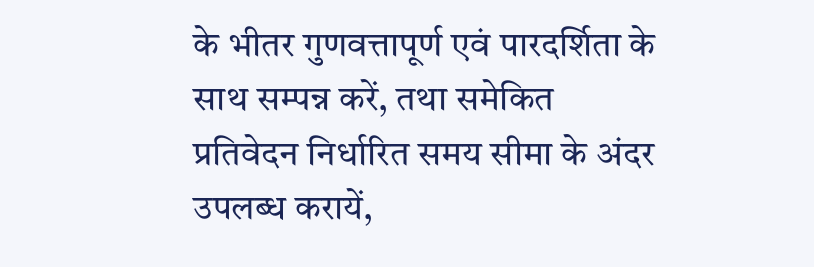के भीतर गुणवत्तापूर्ण एवं पारदर्शिता के साथ सम्पन्न करें, तथा समेकित प्रतिवेदन निर्धारित समय सीमा के अंदर उपलब्ध करायें,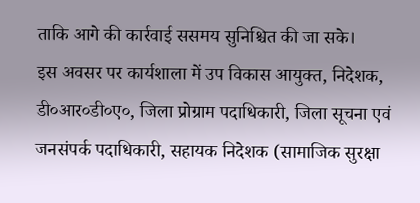ताकि आगे की कार्रवाई ससमय सुनिश्चित की जा सके।
इस अवसर पर कार्यशाला में उप विकास आयुक्त, निदेशक, डी०आर०डी०ए०, जिला प्रोग्राम पदाधिकारी, जिला सूचना एवं जनसंपर्क पदाधिकारी, सहायक निदेशक (सामाजिक सुरक्षा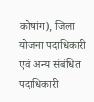कोषांग), जिला योजना पदाधिकारी एवं अन्य संबंधित पदाधिकारी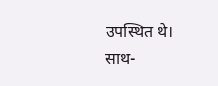उपस्थित थे। साथ-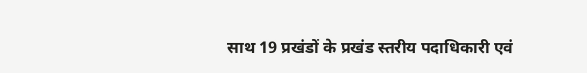साथ 19 प्रखंडों के प्रखंड स्तरीय पदाधिकारी एवं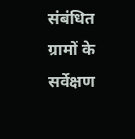संबंधित ग्रामों के सर्वेक्षण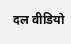दल वीडियो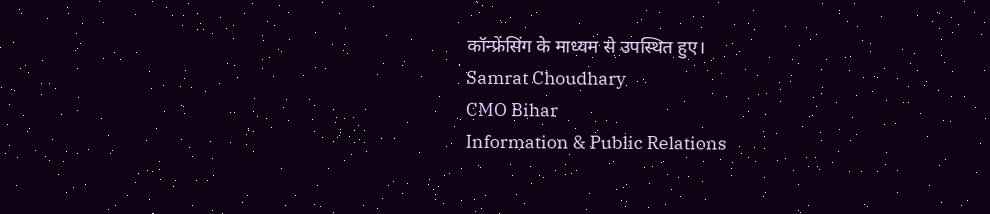कॉन्फ्रेंसिंग के माध्यम से उपस्थित हुए।
Samrat Choudhary
CMO Bihar
Information & Public Relations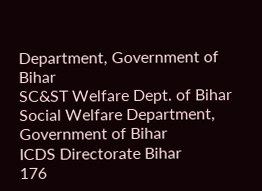Department, Government of Bihar
SC&ST Welfare Dept. of Bihar
Social Welfare Department, Government of Bihar
ICDS Directorate Bihar
176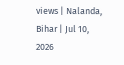views | Nalanda, Bihar | Jul 10, 2026